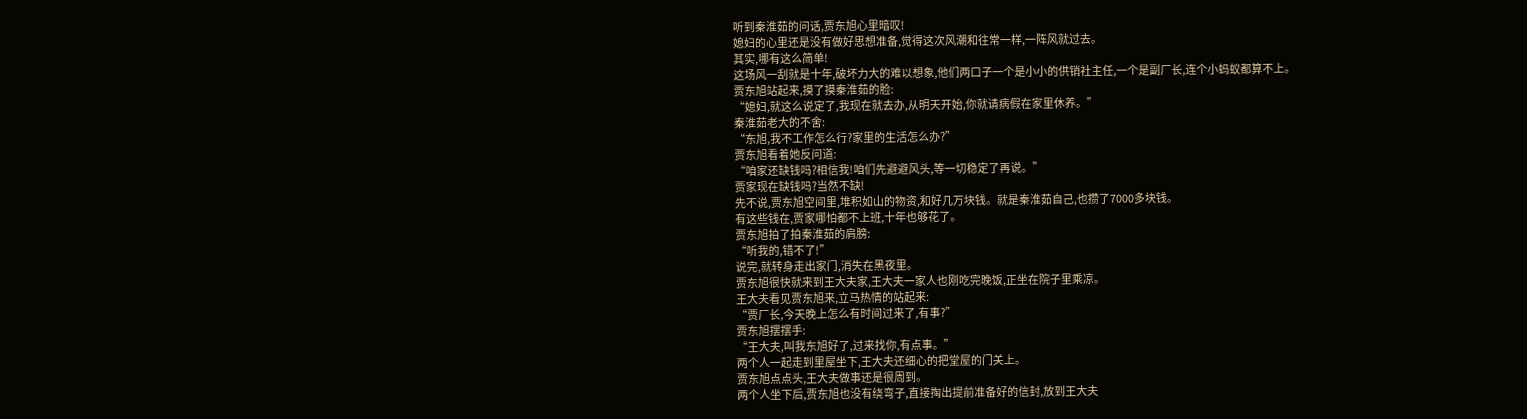听到秦淮茹的问话,贾东旭心里暗叹!
媳妇的心里还是没有做好思想准备,觉得这次风潮和往常一样,一阵风就过去。
其实,哪有这么简单!
这场风一刮就是十年,破坏力大的难以想象,他们两口子一个是小小的供销社主任,一个是副厂长,连个小蚂蚁都算不上。
贾东旭站起来,摸了摸秦淮茹的脸:
“媳妇,就这么说定了,我现在就去办,从明天开始,你就请病假在家里休养。”
秦淮茹老大的不舍:
“东旭,我不工作怎么行?家里的生活怎么办?”
贾东旭看着她反问道:
“咱家还缺钱吗?相信我!咱们先避避风头,等一切稳定了再说。”
贾家现在缺钱吗?当然不缺!
先不说,贾东旭空间里,堆积如山的物资,和好几万块钱。就是秦淮茹自己,也攒了7000多块钱。
有这些钱在,贾家哪怕都不上班,十年也够花了。
贾东旭拍了拍秦淮茹的肩膀:
“听我的,错不了!”
说完,就转身走出家门,消失在黑夜里。
贾东旭很快就来到王大夫家,王大夫一家人也刚吃完晚饭,正坐在院子里乘凉。
王大夫看见贾东旭来,立马热情的站起来:
“贾厂长,今天晚上怎么有时间过来了,有事?”
贾东旭摆摆手:
“王大夫,叫我东旭好了,过来找你,有点事。”
两个人一起走到里屋坐下,王大夫还细心的把堂屋的门关上。
贾东旭点点头,王大夫做事还是很周到。
两个人坐下后,贾东旭也没有绕弯子,直接掏出提前准备好的信封,放到王大夫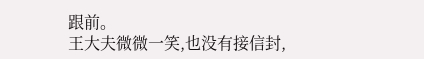跟前。
王大夫微微一笑,也没有接信封,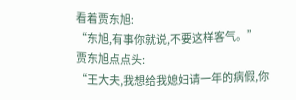看着贾东旭:
“东旭,有事你就说,不要这样客气。”
贾东旭点点头:
“王大夫,我想给我媳妇请一年的病假,你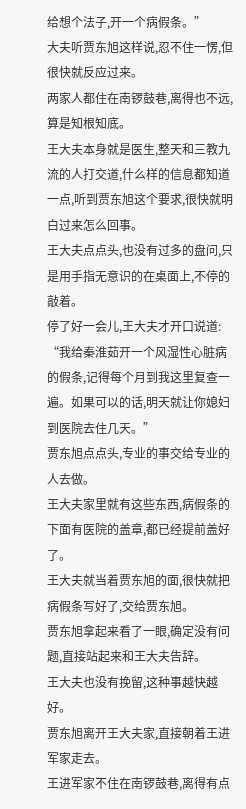给想个法子,开一个病假条。”
大夫听贾东旭这样说,忍不住一愣,但很快就反应过来。
两家人都住在南锣鼓巷,离得也不远,算是知根知底。
王大夫本身就是医生,整天和三教九流的人打交道,什么样的信息都知道一点,听到贾东旭这个要求,很快就明白过来怎么回事。
王大夫点点头,也没有过多的盘问,只是用手指无意识的在桌面上,不停的敲着。
停了好一会儿,王大夫才开口说道:
“我给秦淮茹开一个风湿性心脏病的假条,记得每个月到我这里复查一遍。如果可以的话,明天就让你媳妇到医院去住几天。”
贾东旭点点头,专业的事交给专业的人去做。
王大夫家里就有这些东西,病假条的下面有医院的盖章,都已经提前盖好了。
王大夫就当着贾东旭的面,很快就把病假条写好了,交给贾东旭。
贾东旭拿起来看了一眼,确定没有问题,直接站起来和王大夫告辞。
王大夫也没有挽留,这种事越快越好。
贾东旭离开王大夫家,直接朝着王进军家走去。
王进军家不住在南锣鼓巷,离得有点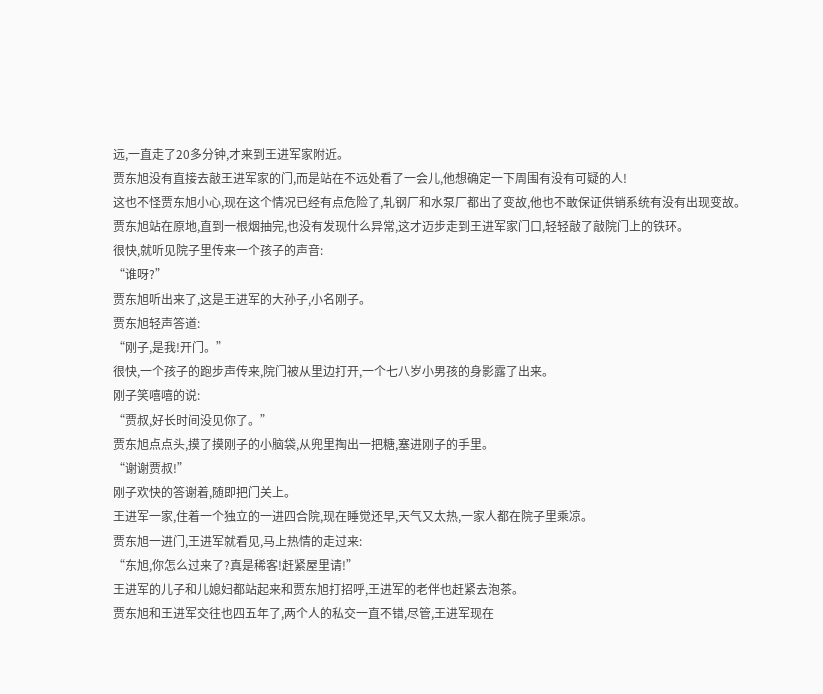远,一直走了20多分钟,才来到王进军家附近。
贾东旭没有直接去敲王进军家的门,而是站在不远处看了一会儿,他想确定一下周围有没有可疑的人!
这也不怪贾东旭小心,现在这个情况已经有点危险了,轧钢厂和水泵厂都出了变故,他也不敢保证供销系统有没有出现变故。
贾东旭站在原地,直到一根烟抽完,也没有发现什么异常,这才迈步走到王进军家门口,轻轻敲了敲院门上的铁环。
很快,就听见院子里传来一个孩子的声音:
“谁呀?”
贾东旭听出来了,这是王进军的大孙子,小名刚子。
贾东旭轻声答道:
“刚子,是我!开门。”
很快,一个孩子的跑步声传来,院门被从里边打开,一个七八岁小男孩的身影露了出来。
刚子笑嘻嘻的说:
“贾叔,好长时间没见你了。”
贾东旭点点头,摸了摸刚子的小脑袋,从兜里掏出一把糖,塞进刚子的手里。
“谢谢贾叔!”
刚子欢快的答谢着,随即把门关上。
王进军一家,住着一个独立的一进四合院,现在睡觉还早,天气又太热,一家人都在院子里乘凉。
贾东旭一进门,王进军就看见,马上热情的走过来:
“东旭,你怎么过来了?真是稀客!赶紧屋里请!”
王进军的儿子和儿媳妇都站起来和贾东旭打招呼,王进军的老伴也赶紧去泡茶。
贾东旭和王进军交往也四五年了,两个人的私交一直不错,尽管,王进军现在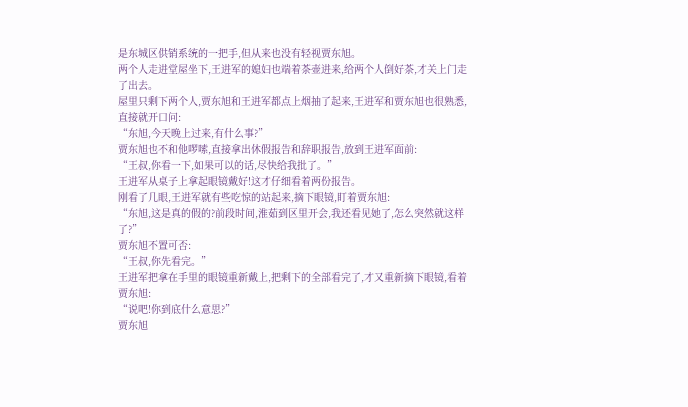是东城区供销系统的一把手,但从来也没有轻视贾东旭。
两个人走进堂屋坐下,王进军的媳妇也端着茶壶进来,给两个人倒好茶,才关上门走了出去。
屋里只剩下两个人,贾东旭和王进军都点上烟抽了起来,王进军和贾东旭也很熟悉,直接就开口问:
“东旭,今天晚上过来,有什么事?”
贾东旭也不和他啰嗦,直接拿出休假报告和辞职报告,放到王进军面前:
“王叔,你看一下,如果可以的话,尽快给我批了。”
王进军从桌子上拿起眼镜戴好!这才仔细看着两份报告。
刚看了几眼,王进军就有些吃惊的站起来,摘下眼镜,盯着贾东旭:
“东旭,这是真的假的?前段时间,淮茹到区里开会,我还看见她了,怎么突然就这样了?”
贾东旭不置可否:
“王叔,你先看完。”
王进军把拿在手里的眼镜重新戴上,把剩下的全部看完了,才又重新摘下眼镜,看着贾东旭:
“说吧!你到底什么意思?”
贾东旭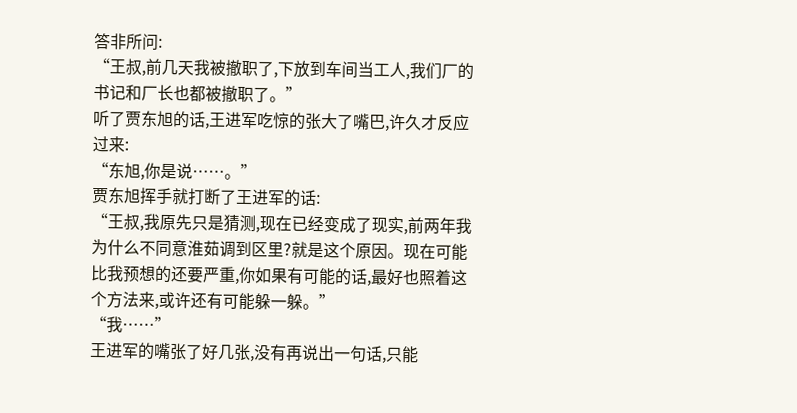答非所问:
“王叔,前几天我被撤职了,下放到车间当工人,我们厂的书记和厂长也都被撤职了。”
听了贾东旭的话,王进军吃惊的张大了嘴巴,许久才反应过来:
“东旭,你是说……。”
贾东旭挥手就打断了王进军的话:
“王叔,我原先只是猜测,现在已经变成了现实,前两年我为什么不同意淮茹调到区里?就是这个原因。现在可能比我预想的还要严重,你如果有可能的话,最好也照着这个方法来,或许还有可能躲一躲。”
“我……”
王进军的嘴张了好几张,没有再说出一句话,只能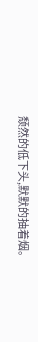颓然的低下头,默默的抽着烟。